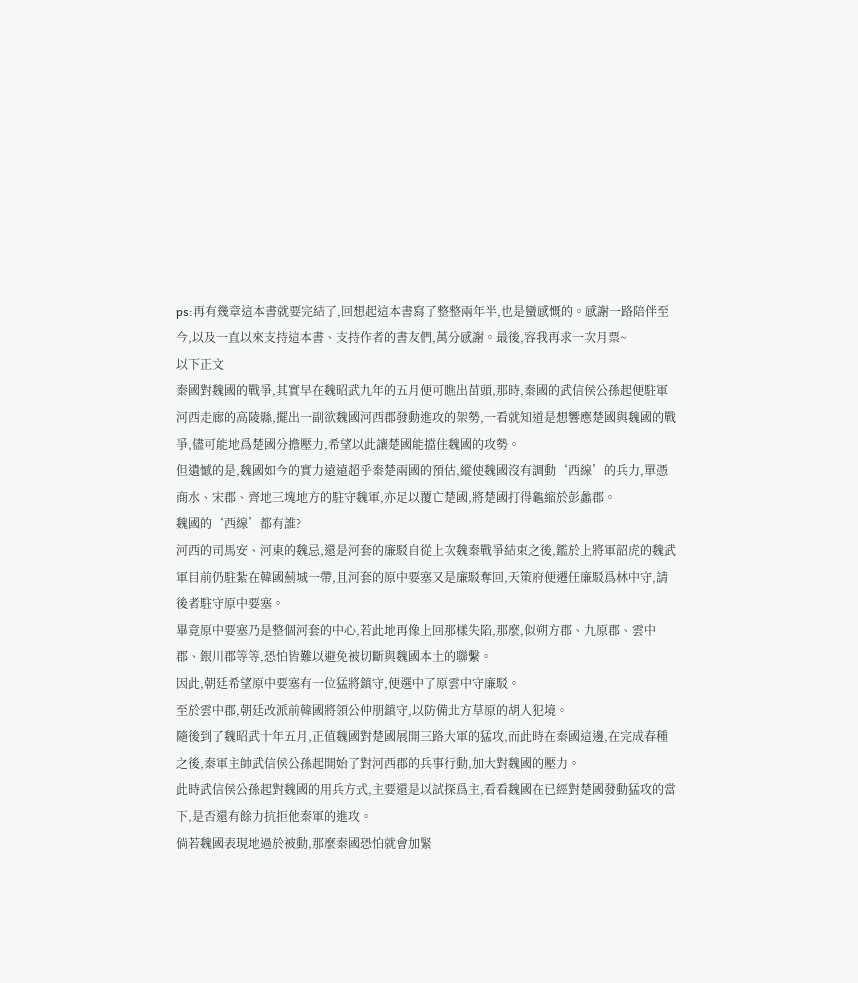ps:再有幾章這本書就要完結了,回想起這本書寫了整整兩年半,也是蠻感慨的。感謝一路陪伴至今,以及一直以來支持這本書、支持作者的書友們,萬分感謝。最後,容我再求一次月票~
以下正文
秦國對魏國的戰爭,其實早在魏昭武九年的五月便可瞧出苗頭,那時,秦國的武信侯公孫起便駐軍河西走廊的高陵縣,擺出一副欲魏國河西郡發動進攻的架勢,一看就知道是想響應楚國與魏國的戰爭,儘可能地爲楚國分擔壓力,希望以此讓楚國能擋住魏國的攻勢。
但遺憾的是,魏國如今的實力遠遠超乎秦楚兩國的預估,縱使魏國沒有調動‘西線’的兵力,單憑商水、宋郡、齊地三塊地方的駐守魏軍,亦足以覆亡楚國,將楚國打得龜縮於彭蠡郡。
魏國的‘西線’都有誰?
河西的司馬安、河東的魏忌,還是河套的廉駁自從上次魏秦戰爭結束之後,鑑於上將軍韶虎的魏武軍目前仍駐紮在韓國薊城一帶,且河套的原中要塞又是廉駁奪回,天策府便遷任廉駁爲林中守,請後者駐守原中要塞。
畢竟原中要塞乃是整個河套的中心,若此地再像上回那樣失陷,那麼,似朔方郡、九原郡、雲中郡、銀川郡等等,恐怕皆難以避免被切斷與魏國本土的聯繫。
因此,朝廷希望原中要塞有一位猛將鎮守,便選中了原雲中守廉駁。
至於雲中郡,朝廷改派前韓國將領公仲朋鎮守,以防備北方草原的胡人犯境。
隨後到了魏昭武十年五月,正值魏國對楚國展開三路大軍的猛攻,而此時在秦國這邊,在完成春種之後,秦軍主帥武信侯公孫起開始了對河西郡的兵事行動,加大對魏國的壓力。
此時武信侯公孫起對魏國的用兵方式,主要還是以試探爲主,看看魏國在已經對楚國發動猛攻的當下,是否還有餘力抗拒他秦軍的進攻。
倘若魏國表現地過於被動,那麼秦國恐怕就會加緊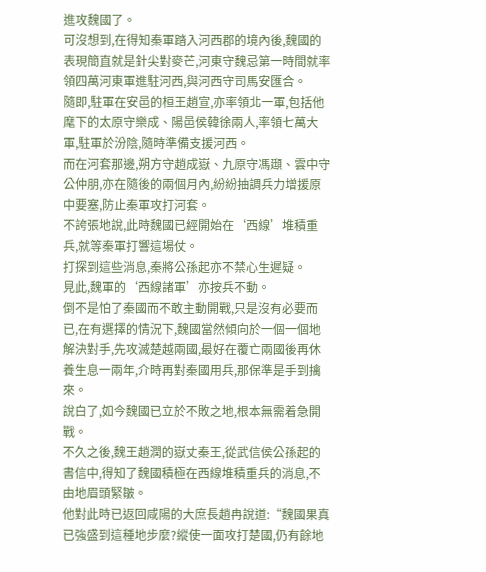進攻魏國了。
可沒想到,在得知秦軍踏入河西郡的境內後,魏國的表現簡直就是針尖對麥芒,河東守魏忌第一時間就率領四萬河東軍進駐河西,與河西守司馬安匯合。
隨即,駐軍在安邑的桓王趙宣,亦率領北一軍,包括他麾下的太原守樂成、陽邑侯韓徐兩人,率領七萬大軍,駐軍於汾陰,隨時準備支援河西。
而在河套那邊,朔方守趙成嶽、九原守馮頲、雲中守公仲朋,亦在隨後的兩個月內,紛紛抽調兵力增援原中要塞,防止秦軍攻打河套。
不誇張地說,此時魏國已經開始在‘西線’堆積重兵,就等秦軍打響這場仗。
打探到這些消息,秦將公孫起亦不禁心生遲疑。
見此,魏軍的‘西線諸軍’亦按兵不動。
倒不是怕了秦國而不敢主動開戰,只是沒有必要而已,在有選擇的情況下,魏國當然傾向於一個一個地解決對手,先攻滅楚越兩國,最好在覆亡兩國後再休養生息一兩年,介時再對秦國用兵,那保準是手到擒來。
說白了,如今魏國已立於不敗之地,根本無需着急開戰。
不久之後,魏王趙潤的嶽丈秦王,從武信侯公孫起的書信中,得知了魏國積極在西線堆積重兵的消息,不由地眉頭緊皺。
他對此時已返回咸陽的大庶長趙冉說道:“魏國果真已強盛到這種地步麼?縱使一面攻打楚國,仍有餘地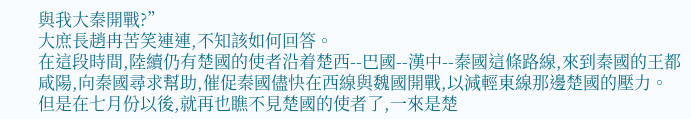與我大秦開戰?”
大庶長趙冉苦笑連連,不知該如何回答。
在這段時間,陸續仍有楚國的使者沿着楚西--巴國--漢中--秦國這條路線,來到秦國的王都咸陽,向秦國尋求幫助,催促秦國儘快在西線與魏國開戰,以減輕東線那邊楚國的壓力。
但是在七月份以後,就再也瞧不見楚國的使者了,一來是楚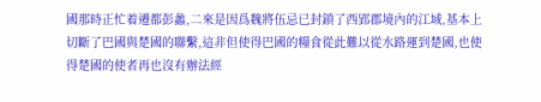國那時正忙着遷都彭蠡,二來是因爲魏將伍忌已封鎖了西郢郡境內的江域,基本上切斷了巴國與楚國的聯繫,這非但使得巴國的糧食從此難以從水路運到楚國,也使得楚國的使者再也沒有辦法經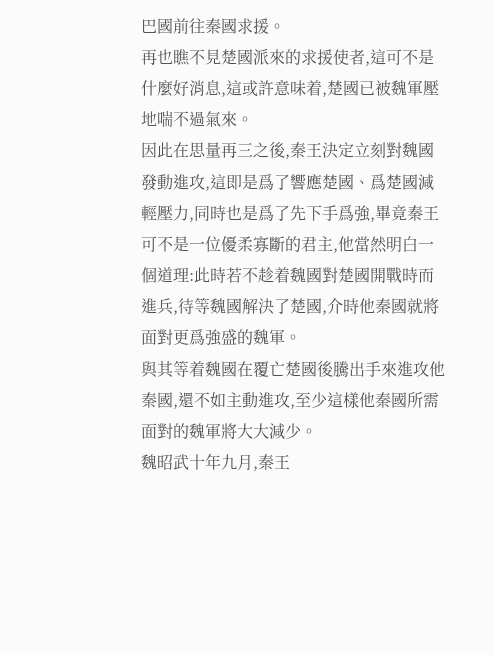巴國前往秦國求援。
再也瞧不見楚國派來的求援使者,這可不是什麼好消息,這或許意味着,楚國已被魏軍壓地喘不過氣來。
因此在思量再三之後,秦王決定立刻對魏國發動進攻,這即是爲了響應楚國、爲楚國減輕壓力,同時也是爲了先下手爲強,畢竟秦王可不是一位優柔寡斷的君主,他當然明白一個道理:此時若不趁着魏國對楚國開戰時而進兵,待等魏國解決了楚國,介時他秦國就將面對更爲強盛的魏軍。
與其等着魏國在覆亡楚國後騰出手來進攻他秦國,還不如主動進攻,至少這樣他秦國所需面對的魏軍將大大減少。
魏昭武十年九月,秦王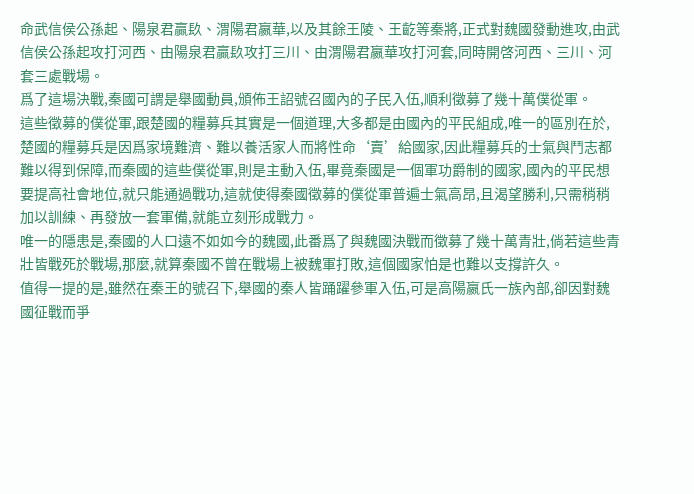命武信侯公孫起、陽泉君贏镹、渭陽君嬴華,以及其餘王陵、王齕等秦將,正式對魏國發動進攻,由武信侯公孫起攻打河西、由陽泉君贏镹攻打三川、由渭陽君嬴華攻打河套,同時開啓河西、三川、河套三處戰場。
爲了這場決戰,秦國可謂是舉國動員,頒佈王詔號召國內的子民入伍,順利徵募了幾十萬僕從軍。
這些徵募的僕從軍,跟楚國的糧募兵其實是一個道理,大多都是由國內的平民組成,唯一的區別在於,楚國的糧募兵是因爲家境難濟、難以養活家人而將性命‘賣’給國家,因此糧募兵的士氣與鬥志都難以得到保障,而秦國的這些僕從軍,則是主動入伍,畢竟秦國是一個軍功爵制的國家,國內的平民想要提高社會地位,就只能通過戰功,這就使得秦國徵募的僕從軍普遍士氣高昂,且渴望勝利,只需稍稍加以訓練、再發放一套軍備,就能立刻形成戰力。
唯一的隱患是,秦國的人口遠不如如今的魏國,此番爲了與魏國決戰而徵募了幾十萬青壯,倘若這些青壯皆戰死於戰場,那麼,就算秦國不曾在戰場上被魏軍打敗,這個國家怕是也難以支撐許久。
值得一提的是,雖然在秦王的號召下,舉國的秦人皆踊躍參軍入伍,可是高陽嬴氏一族內部,卻因對魏國征戰而爭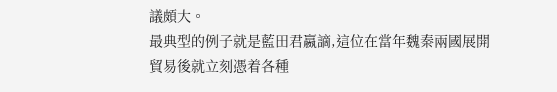議頗大。
最典型的例子就是藍田君嬴謫,這位在當年魏秦兩國展開貿易後就立刻憑着各種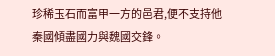珍稀玉石而富甲一方的邑君,便不支持他秦國傾盡國力與魏國交鋒。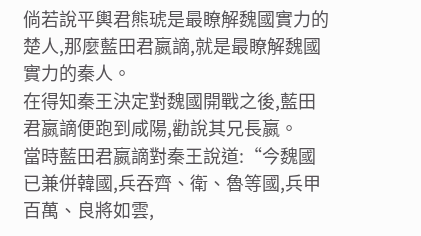倘若說平輿君熊琥是最瞭解魏國實力的楚人,那麼藍田君嬴謫,就是最瞭解魏國實力的秦人。
在得知秦王決定對魏國開戰之後,藍田君嬴謫便跑到咸陽,勸說其兄長嬴。
當時藍田君嬴謫對秦王說道:“今魏國已兼併韓國,兵吞齊、衛、魯等國,兵甲百萬、良將如雲,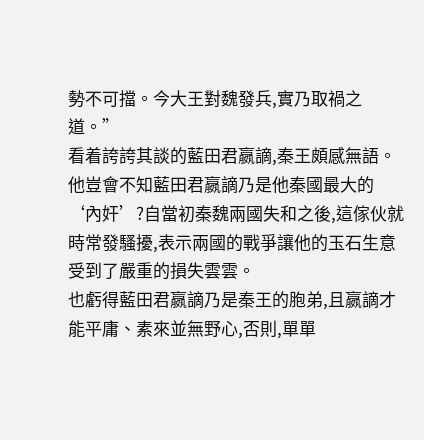勢不可擋。今大王對魏發兵,實乃取禍之道。”
看着誇誇其談的藍田君嬴謫,秦王頗感無語。
他豈會不知藍田君嬴謫乃是他秦國最大的‘內奸’?自當初秦魏兩國失和之後,這傢伙就時常發騷擾,表示兩國的戰爭讓他的玉石生意受到了嚴重的損失雲雲。
也虧得藍田君嬴謫乃是秦王的胞弟,且嬴謫才能平庸、素來並無野心,否則,單單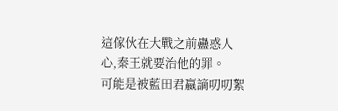這傢伙在大戰之前蠱惑人心,秦王就要治他的罪。
可能是被藍田君嬴謫叨叨絮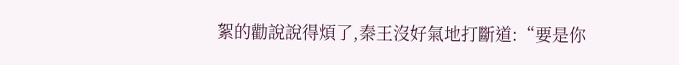絮的勸說說得煩了,秦王沒好氣地打斷道:“要是你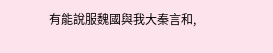有能說服魏國與我大秦言和,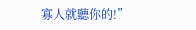寡人就聽你的!”